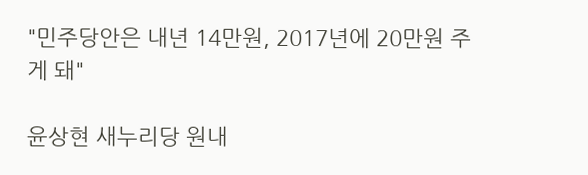"민주당안은 내년 14만원, 2017년에 20만원 주게 돼"

윤상현 새누리당 원내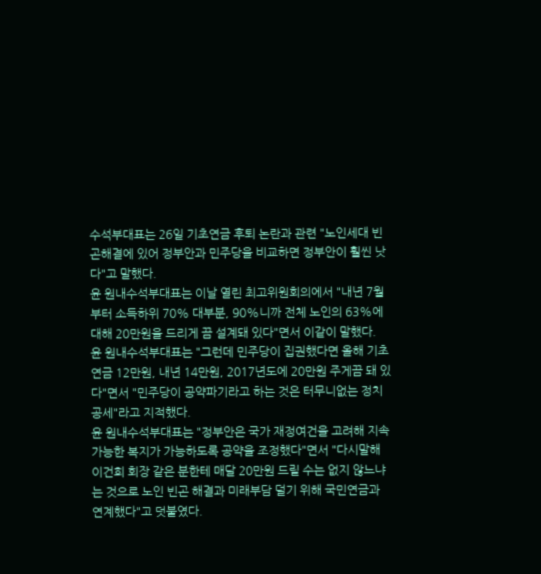수석부대표는 26일 기초연금 후퇴 논란과 관련 "노인세대 빈곤해결에 있어 정부안과 민주당을 비교하면 정부안이 훨씬 낫다"고 말했다.
윤 원내수석부대표는 이날 열린 최고위원회의에서 "내년 7월부터 소득하위 70% 대부분, 90%니까 전체 노인의 63%에 대해 20만원을 드리게 끔 설계돼 있다"면서 이같이 말했다.
윤 원내수석부대표는 "그런데 민주당이 집권했다면 올해 기초연금 12만원, 내년 14만원, 2017년도에 20만원 주게끔 돼 있다"면서 "민주당이 공약파기라고 하는 것은 터무니없는 정치공세"라고 지적했다.
윤 원내수석부대표는 "정부안은 국가 재정여건을 고려해 지속가능한 복지가 가능하도록 공약을 조정했다"면서 "다시말해 이건희 회장 같은 분한테 매달 20만원 드릴 수는 없지 않느냐는 것으로 노인 빈곤 해결과 미래부담 덜기 위해 국민연금과 연계했다"고 덧붙였다.